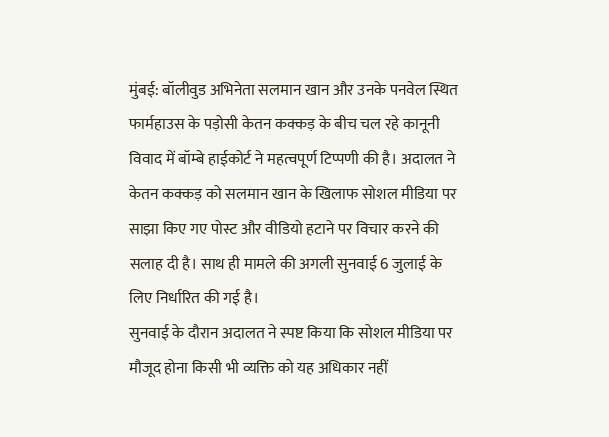मुंबई: बॉलीवुड अभिनेता सलमान खान और उनके पनवेल स्थित फार्महाउस के पड़ोसी केतन कक्कड़ के बीच चल रहे कानूनी विवाद में बॉम्बे हाईकोर्ट ने महत्वपूर्ण टिप्पणी की है। अदालत ने केतन कक्कड़ को सलमान खान के खिलाफ सोशल मीडिया पर साझा किए गए पोस्ट और वीडियो हटाने पर विचार करने की सलाह दी है। साथ ही मामले की अगली सुनवाई 6 जुलाई के लिए निर्धारित की गई है।
सुनवाई के दौरान अदालत ने स्पष्ट किया कि सोशल मीडिया पर मौजूद होना किसी भी व्यक्ति को यह अधिकार नहीं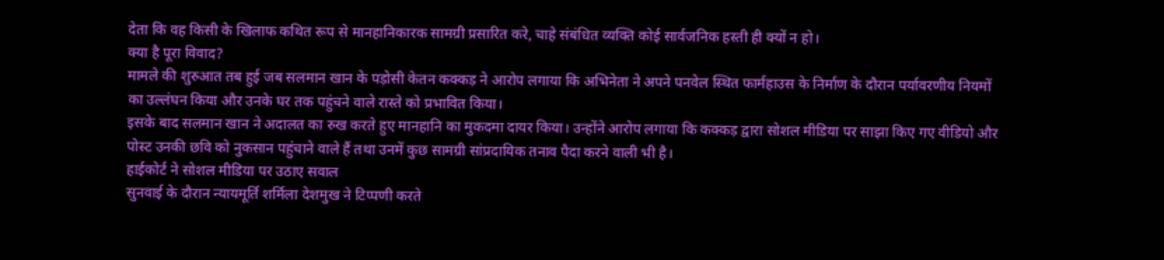देता कि वह किसी के खिलाफ कथित रूप से मानहानिकारक सामग्री प्रसारित करे, चाहे संबंधित व्यक्ति कोई सार्वजनिक हस्ती ही क्यों न हो।
क्या है पूरा विवाद?
मामले की शुरुआत तब हुई जब सलमान खान के पड़ोसी केतन कक्कड़ ने आरोप लगाया कि अभिनेता ने अपने पनवेल स्थित फार्महाउस के निर्माण के दौरान पर्यावरणीय नियमों का उल्लंघन किया और उनके घर तक पहुंचने वाले रास्ते को प्रभावित किया।
इसके बाद सलमान खान ने अदालत का रुख करते हुए मानहानि का मुकदमा दायर किया। उन्होंने आरोप लगाया कि कक्कड़ द्वारा सोशल मीडिया पर साझा किए गए वीडियो और पोस्ट उनकी छवि को नुकसान पहुंचाने वाले हैं तथा उनमें कुछ सामग्री सांप्रदायिक तनाव पैदा करने वाली भी है।
हाईकोर्ट ने सोशल मीडिया पर उठाए सवाल
सुनवाई के दौरान न्यायमूर्ति शर्मिला देशमुख ने टिप्पणी करते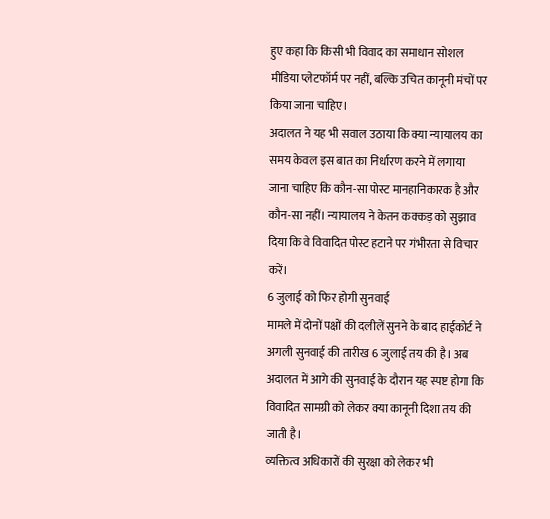हुए कहा कि किसी भी विवाद का समाधान सोशल मीडिया प्लेटफॉर्म पर नहीं, बल्कि उचित कानूनी मंचों पर किया जाना चाहिए।
अदालत ने यह भी सवाल उठाया कि क्या न्यायालय का समय केवल इस बात का निर्धारण करने में लगाया जाना चाहिए कि कौन-सा पोस्ट मानहानिकारक है और कौन-सा नहीं। न्यायालय ने केतन कक्कड़ को सुझाव दिया कि वे विवादित पोस्ट हटाने पर गंभीरता से विचार करें।
6 जुलाई को फिर होगी सुनवाई
मामले में दोनों पक्षों की दलीलें सुनने के बाद हाईकोर्ट ने अगली सुनवाई की तारीख 6 जुलाई तय की है। अब अदालत में आगे की सुनवाई के दौरान यह स्पष्ट होगा कि विवादित सामग्री को लेकर क्या कानूनी दिशा तय की जाती है।
व्यक्तित्व अधिकारों की सुरक्षा को लेकर भी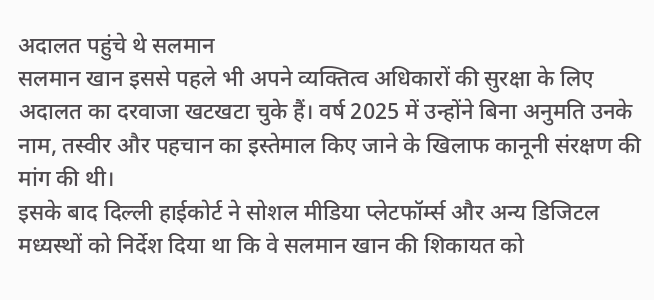अदालत पहुंचे थे सलमान
सलमान खान इससे पहले भी अपने व्यक्तित्व अधिकारों की सुरक्षा के लिए अदालत का दरवाजा खटखटा चुके हैं। वर्ष 2025 में उन्होंने बिना अनुमति उनके नाम, तस्वीर और पहचान का इस्तेमाल किए जाने के खिलाफ कानूनी संरक्षण की मांग की थी।
इसके बाद दिल्ली हाईकोर्ट ने सोशल मीडिया प्लेटफॉर्म्स और अन्य डिजिटल मध्यस्थों को निर्देश दिया था कि वे सलमान खान की शिकायत को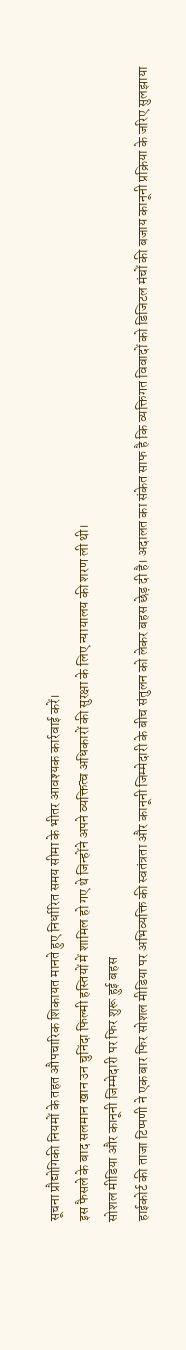सूचना प्रौद्योगिकी नियमों के तहत औपचारिक शिकायत मानते हुए निर्धारित समय सीमा के भीतर आवश्यक कार्रवाई करें।
इस फैसले के बाद सलमान खान उन चुनिंदा फिल्मी हस्तियों में शामिल हो गए थे जिन्होंने अपने व्यक्तित्व अधिकारों की सुरक्षा के लिए न्यायालय की शरण ली थी।
सोशल मीडिया और कानूनी जिम्मेदारी पर फिर शुरू हुई बहस
हाईकोर्ट की ताजा टिप्पणी ने एक बार फिर सोशल मीडिया पर अभिव्यक्ति की स्वतंत्रता और कानूनी जिम्मेदारी के बीच संतुलन को लेकर बहस छेड़ दी है। अदालत का संकेत साफ है कि व्यक्तिगत विवादों को डिजिटल मंचों की बजाय कानूनी प्रक्रिया के जरिए सुलझाया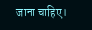जाना चाहिए।